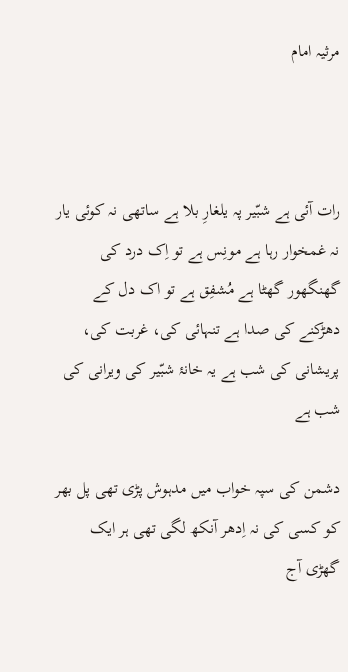مرثیہ امام



رات آئی ہے شبّیر پہ یلغارِ بلا ہے ساتھی نہ کوئی یار نہ غمخوار رہا ہے مونِس ہے تو اِک درد کی گھنگھور گھٹا ہے مُشفِق ہے تو اک دل کے دھڑکنے کی صدا ہے تنہائی کی، غربت کی، پریشانی کی شب ہے یہ خانۂ شبّیر کی ویرانی کی شب ہے

دشمن کی سپہ خواب میں‌ مدہوش پڑی تھی پل بھر کو کسی کی نہ اِدھر آنکھ لگی تھی ہر ایک گھڑی آج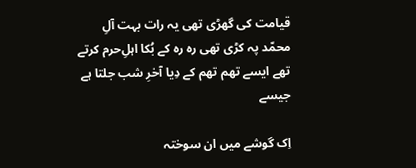قیامت کی گھڑی تھی یہ رات بہت آلِ محمّد پہ کڑی تھی رہ رہ کے بُکا اہلِ‌حرم کرتے تھے ایسے تھم تھم کے دِیا آخرِ شب جلتا ہے جیسے

اِک گوشے میں‌ ان سوختہ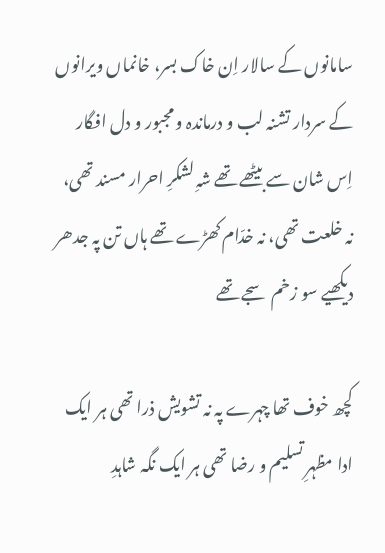سامانوں‌ کے سالار اِن خاک بسر، خانماں ویرانوں‌ کے سردار تشنہ لب و درماندہ و مجبور و دل افگار اِس شان سے بیٹھے تھے شہِ لشکرِ احرار مسند تھی، نہ خلعت تھی، نہ خدّام کھڑے تھے ہاں‌ تن پہ جدھر دیکھیے سو زخم سجے تھے

کچھ خوف تھا چہرے پہ نہ تشویش ذرا تھی ہر ایک ادا مظہرِ تسلیم و رضا تھی ہر ایک نگہ شاہدِ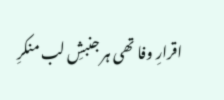اقرارِ وفا تھی ہر جنبشِ لب منکرِ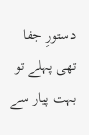دستورِ جفا تھی پہلے تو بہت پیار سے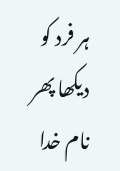ہر فرد کو دیکھا پھر نام خدا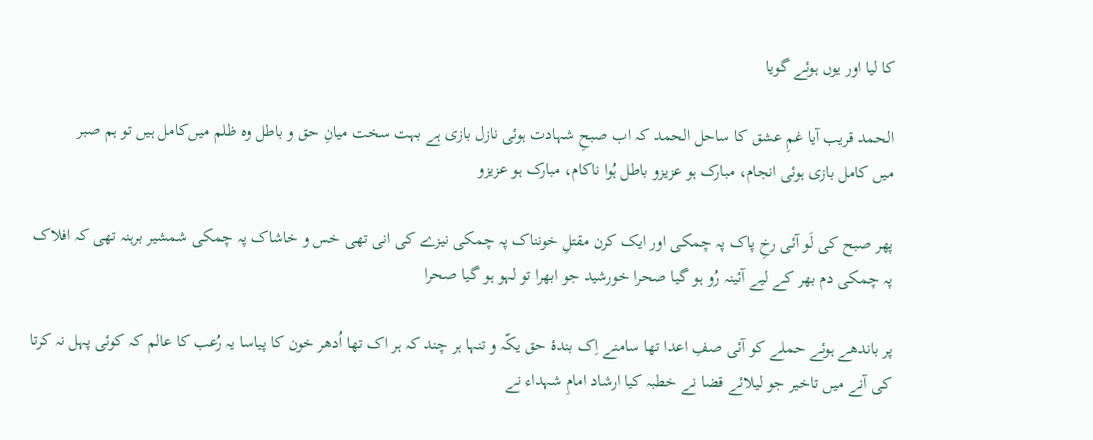کا لیا اور یوں ہوئے گویا

الحمد قریب آیا غمِ عشق کا ساحل الحمد کہ اب صبحِ شہادت ہوئی نازل بازی ہے بہت سخت میانِ حق و باطل وہ ظلم میں‌کامل ہیں تو ہم صبر میں ‌کامل بازی ہوئی انجام، مبارک ہو عزیزو باطل ہُوا ناکام، مبارک ہو عزیزو

پھر صبح کی لَو آئی رخِ پاک پہ چمکی اور ایک کرن مقتلِ خونناک پہ چمکی نیزے کی انی تھی خس و خاشاک پہ چمکی شمشیر برہنہ تھی کہ افلاک پہ چمکی دم بھر کے لیے آئینہ رُو ہو گیا صحرا خورشید جو ابھرا تو لہو ہو گیا صحرا

پر باندھے ہوئے حملے کو آئی صفِ‌ اعدا تھا سامنے اِک بندۂ حق یکّہ و تنہا ہر چند کہ ہر اک تھا اُدھر خون کا پیاسا یہ رُعب کا عالم کہ کوئی پہل نہ کرتا کی آنے میں ‌تاخیر جو لیلائے قضا نے خطبہ کیا ارشاد امامِ شہداء نے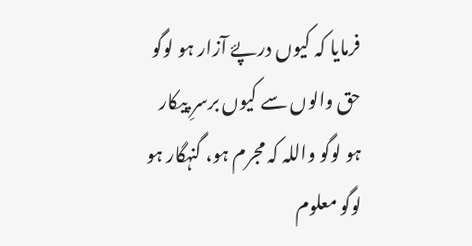فرمایا کہ کیوں درپۓ ‌آزار ہو لوگو حق والوں ‌سے کیوں ‌برسرِ پیکار ہو لوگو واللہ کہ مجرم ہو، گنہگار ہو لوگو معلوم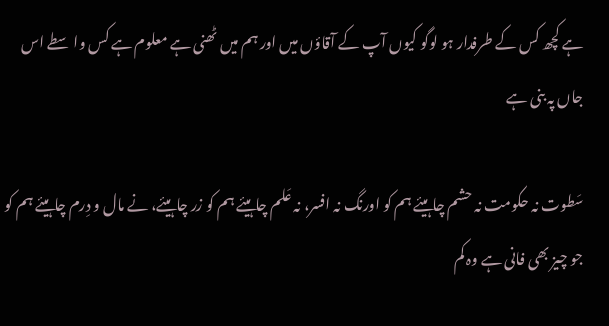ہے کچھ کس کے طرفدار ہو لوگو کیوں ‌آپ کے آقاؤں‌ میں ‌اور ہم میں ‌ٹھنی ہے معلوم ہے کس واسطے اس جاں پہ بنی ہے

سَطوت نہ حکومت نہ حشم چاہیئے ہم کو اورنگ نہ افسر، نہ عَلم چاہیئے ہم کو زر چاہیئے، نے مال و دِرم چاہیئے ہم کو جو چیز بھی فانی ہے وہ کم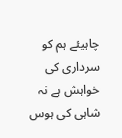چاہیئے ہم کو سرداری کی خواہش ہے نہ شاہی کی ہوس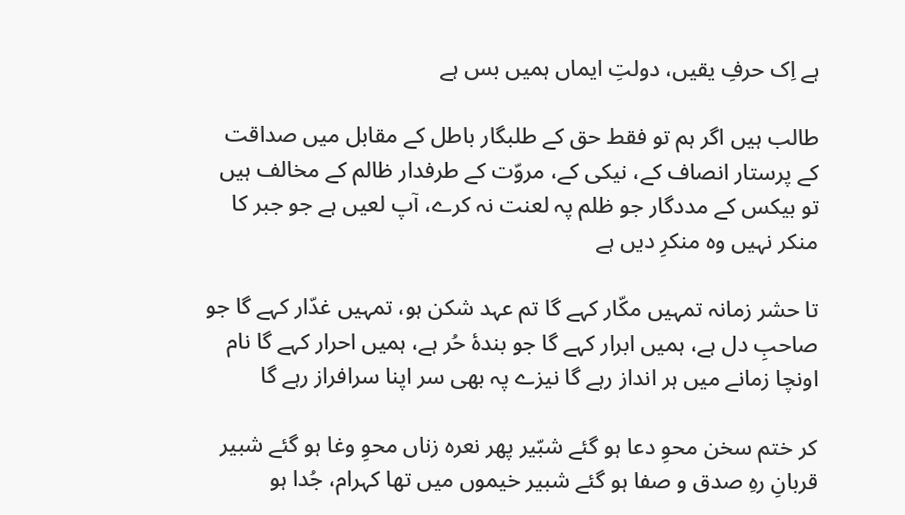ہے اِک حرفِ یقیں، دولتِ ایماں‌ ہمیں‌ بس ہے

طالب ہیں ‌اگر ہم تو فقط حق کے طلبگار باطل کے مقابل میں‌ صداقت کے پرستار انصاف کے، نیکی کے، مروّت کے طرفدار ظالم کے مخالف ہیں‌ تو بیکس کے مددگار جو ظلم پہ لعنت نہ کرے، آپ لعیں ہے جو جبر کا منکر نہیں ‌وہ منکرِ‌ دیں ‌ہے

تا حشر زمانہ تمہیں مکّار کہے گا تم عہد شکن ہو، تمہیں غدّار کہے گا جو صاحبِ دل ہے، ہمیں ‌ابرار کہے گا جو بندۂ‌ حُر ہے، ہمیں‌ احرار کہے گا نام اونچا زمانے میں ‌ہر انداز رہے گا نیزے پہ بھی سر اپنا سرافراز رہے گا

کر ختم سخن محوِ‌ دعا ہو گئے شبّیر پھر نعرہ زناں محوِ وغا ہو گئے شبیر قربانِ رہِ صدق و صفا ہو گئے شبیر خیموں میں‌ تھا کہرام، جُدا ہو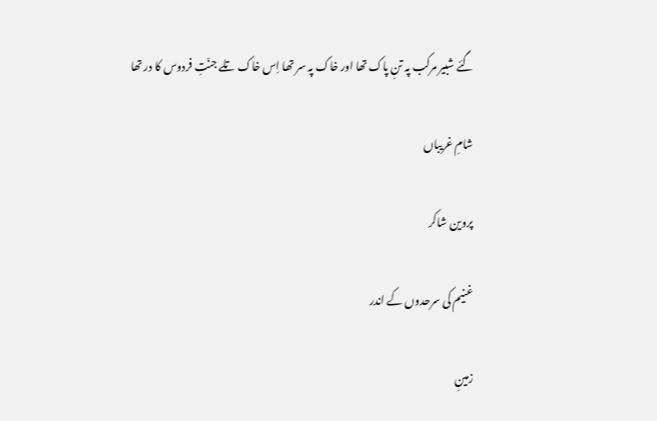گئے شبیر مرکب پہ تنِ پاک تھا اور خاک پہ سر تھا اِس خاک تلے جنّتِ ‌فردوس کا در تھا

شامِ غریباں

پروین شاکر

غنیم کی سرحدوں کے اندر

زمینِ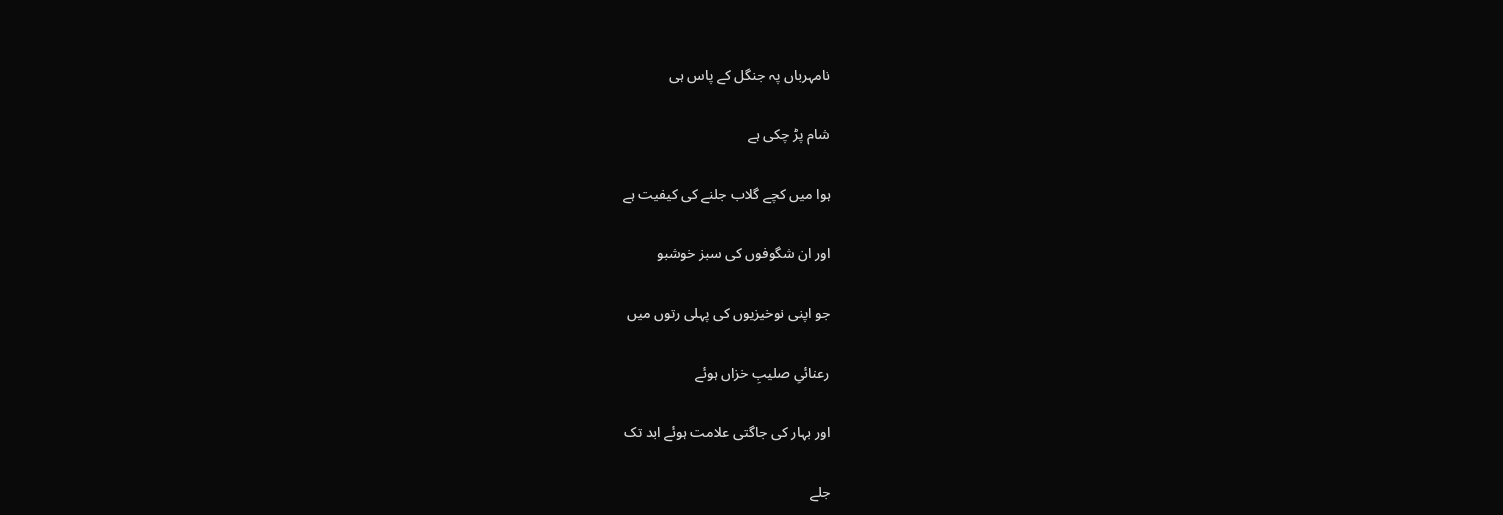نامہرباں پہ جنگل کے پاس ہی

شام پڑ چکی ہے

ہوا میں کچے گلاب جلنے کی کیفیت ہے

اور ان شگوفوں کی سبز خوشبو

جو اپنی نوخیزیوں کی پہلی رتوں میں

رعنائیِ صلیبِ خزاں ہوئے

اور بہار کی جاگتی علامت ہوئے ابد تک

جلے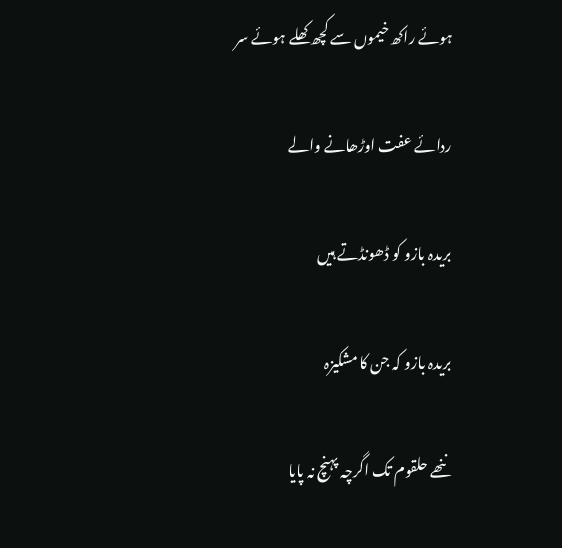ہوئے راکھ خیموں سے کچھ کھلے ہوئے سر

ردائے عفت اوڑھانے والے

بریدہ بازو کو ڈھونڈتے ہیں

بریدہ بازو کہ جن کا مشکیزہ

ننھے حلقوم تک اگرچہ پہنچ نہ پایا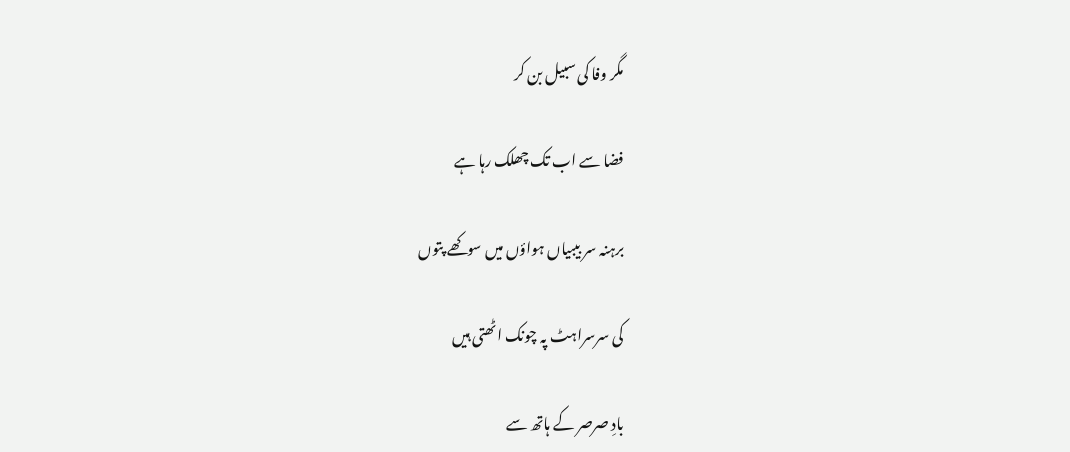مگر وفا کی سبیل بن کر

فضا سے اب تک چھلک رہا ہے

برہنہ سر بیبیاں ہواؤں میں سوکھے پتوں

کی سرسراہٹ پہ چونک اٹھتی ہیں

بادِ صرصر کے ہاتھ سے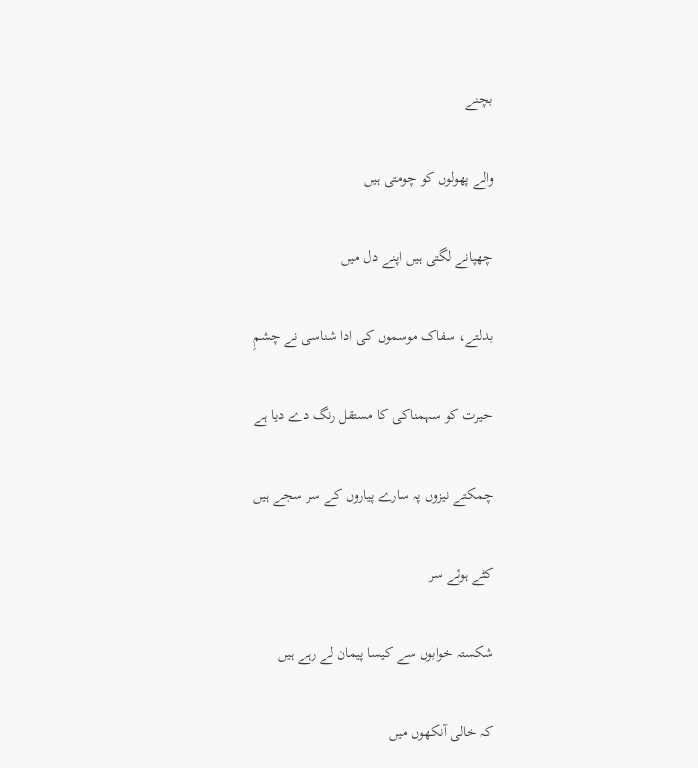بچنے

والے پھولوں کو چومتی ہیں

چھپانے لگتی ہیں اپنے دل میں

بدلتے، سفاک موسموں کی ادا شناسی نے چشمِ

حیرت کو سہمناکی کا مستقل رنگ دے دیا ہے

چمکتے نیزوں پہ سارے پیاروں کے سر سجے ہیں

کٹے ہوئے سر

شکستہ خوابوں سے کیسا پیمان لے رہے ہیں

کہ خالی آنکھوں میں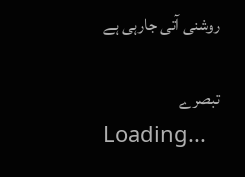روشنی آتی جارہی ہے

تبصرے
Loading...